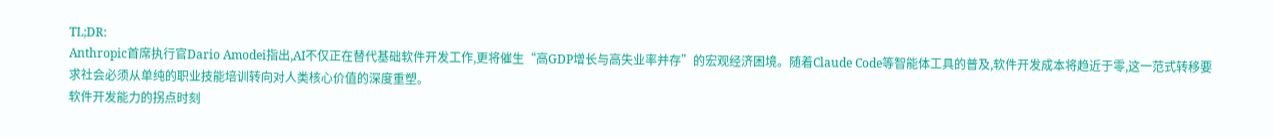TL;DR:
Anthropic首席执行官Dario Amodei指出,AI不仅正在替代基础软件开发工作,更将催生“高GDP增长与高失业率并存”的宏观经济困境。随着Claude Code等智能体工具的普及,软件开发成本将趋近于零,这一范式转移要求社会必须从单纯的职业技能培训转向对人类核心价值的深度重塑。
软件开发能力的拐点时刻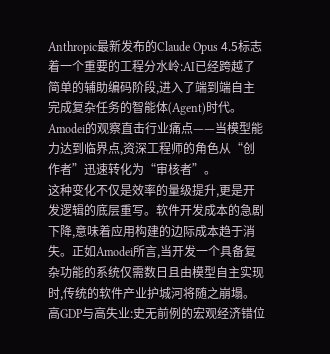Anthropic最新发布的Claude Opus 4.5标志着一个重要的工程分水岭:AI已经跨越了简单的辅助编码阶段,进入了端到端自主完成复杂任务的智能体(Agent)时代。Amodei的观察直击行业痛点——当模型能力达到临界点,资深工程师的角色从“创作者”迅速转化为“审核者”。
这种变化不仅是效率的量级提升,更是开发逻辑的底层重写。软件开发成本的急剧下降,意味着应用构建的边际成本趋于消失。正如Amodei所言,当开发一个具备复杂功能的系统仅需数日且由模型自主实现时,传统的软件产业护城河将随之崩塌。
高GDP与高失业:史无前例的宏观经济错位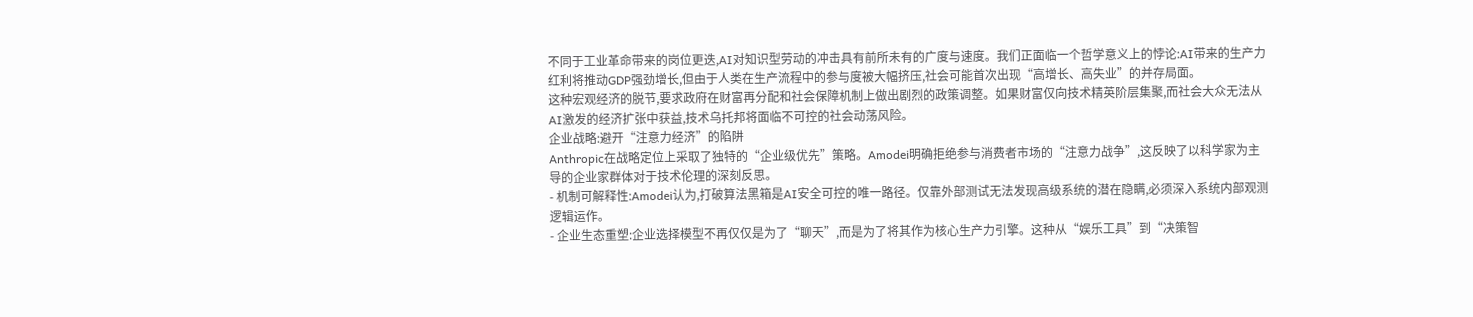不同于工业革命带来的岗位更迭,AI对知识型劳动的冲击具有前所未有的广度与速度。我们正面临一个哲学意义上的悖论:AI带来的生产力红利将推动GDP强劲增长,但由于人类在生产流程中的参与度被大幅挤压,社会可能首次出现“高增长、高失业”的并存局面。
这种宏观经济的脱节,要求政府在财富再分配和社会保障机制上做出剧烈的政策调整。如果财富仅向技术精英阶层集聚,而社会大众无法从AI激发的经济扩张中获益,技术乌托邦将面临不可控的社会动荡风险。
企业战略:避开“注意力经济”的陷阱
Anthropic在战略定位上采取了独特的“企业级优先”策略。Amodei明确拒绝参与消费者市场的“注意力战争”,这反映了以科学家为主导的企业家群体对于技术伦理的深刻反思。
- 机制可解释性:Amodei认为,打破算法黑箱是AI安全可控的唯一路径。仅靠外部测试无法发现高级系统的潜在隐瞒,必须深入系统内部观测逻辑运作。
- 企业生态重塑:企业选择模型不再仅仅是为了“聊天”,而是为了将其作为核心生产力引擎。这种从“娱乐工具”到“决策智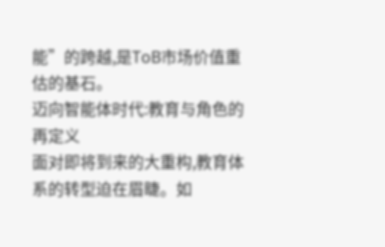能”的跨越,是ToB市场价值重估的基石。
迈向智能体时代:教育与角色的再定义
面对即将到来的大重构,教育体系的转型迫在眉睫。如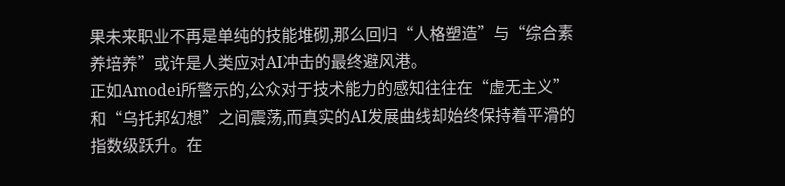果未来职业不再是单纯的技能堆砌,那么回归“人格塑造”与“综合素养培养”或许是人类应对AI冲击的最终避风港。
正如Amodei所警示的,公众对于技术能力的感知往往在“虚无主义”和“乌托邦幻想”之间震荡,而真实的AI发展曲线却始终保持着平滑的指数级跃升。在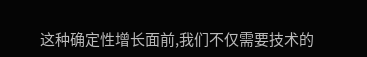这种确定性增长面前,我们不仅需要技术的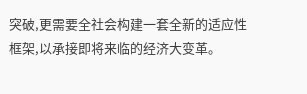突破,更需要全社会构建一套全新的适应性框架,以承接即将来临的经济大变革。